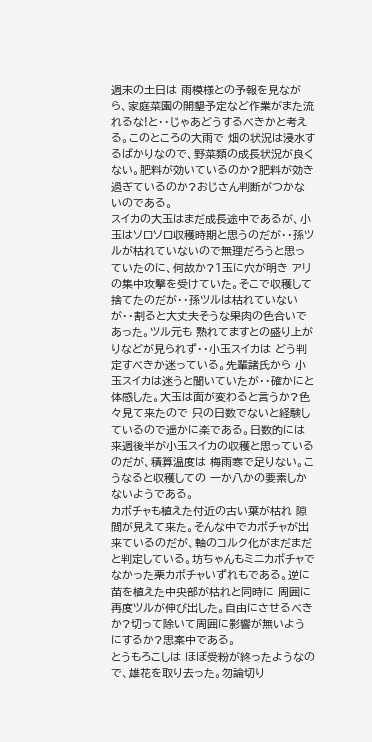週末の土日は 雨模様との予報を見ながら、家庭菜園の開墾予定など作業がまた流れるな!と・・じゃあどうするべきかと考える。このところの大雨で 畑の状況は浸水するばかりなので、野菜類の成長状況が良くない。肥料が効いているのか?肥料が効き過ぎているのか?おじさん判断がつかないのである。
スイカの大玉はまだ成長途中であるが、小玉はソロソロ収穫時期と思うのだが・・孫ツルが枯れていないので無理だろうと思っていたのに、何故か?1玉に穴が明き アリの集中攻撃を受けていた。そこで収穫して捨てたのだが・・孫ツルは枯れていないが・・割ると大丈夫そうな果肉の色合いであった。ツル元も 熟れてますとの盛り上がりなどが見られず・・小玉スイカは どう判定すべきか迷っている。先輩諸氏から 小玉スイカは迷うと聞いていたが・・確かにと体感した。大玉は面が変わると言うか?色々見て来たので 只の日数でないと経験しているので遥かに楽である。日数的には 来週後半が小玉スイカの収穫と思っているのだが、積算温度は 梅雨寒で足りない。こうなると収穫しての 一か八かの要素しかないようである。
カボチャも植えた付近の古い葉が枯れ 隙間が見えて来た。そんな中でカボチャが出来ているのだが、軸のコルク化がまだまだと判定している。坊ちゃんもミニカボチャでなかった栗カボチャいずれもである。逆に苗を植えた中央部が枯れと同時に 周囲に再度ツルが伸び出した。自由にさせるべきか?切って除いて周囲に影響が無いようにするか?思案中である。
とうもろこしは ほぼ受粉が終ったようなので、雄花を取り去った。勿論切り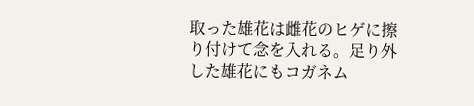取った雄花は雌花のヒゲに擦り付けて念を入れる。足り外した雄花にもコガネム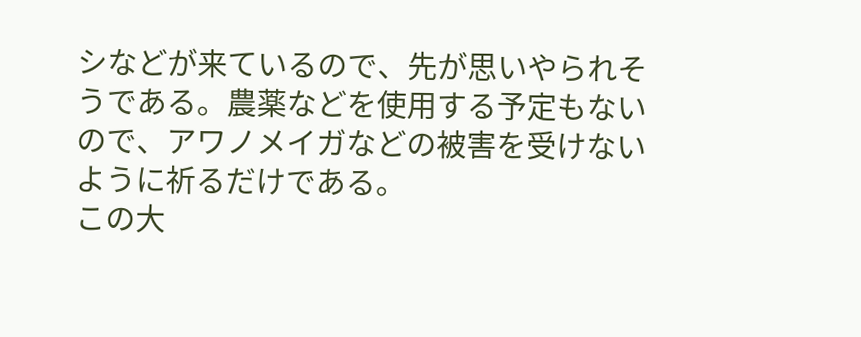シなどが来ているので、先が思いやられそうである。農薬などを使用する予定もないので、アワノメイガなどの被害を受けないように祈るだけである。
この大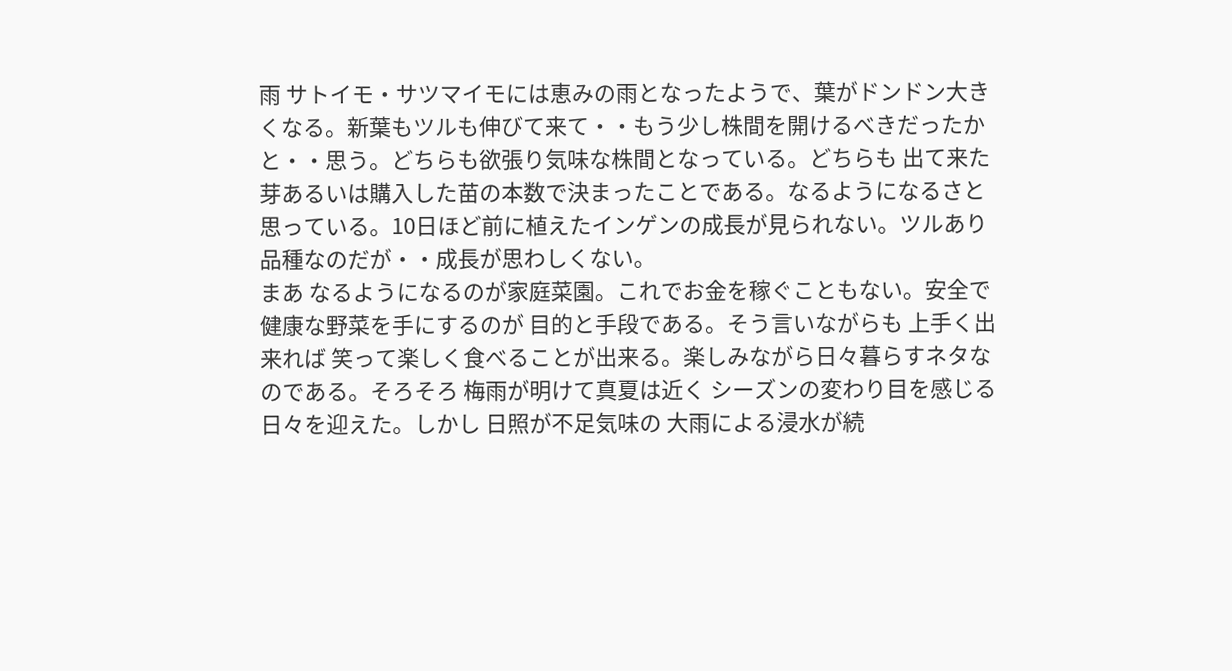雨 サトイモ・サツマイモには恵みの雨となったようで、葉がドンドン大きくなる。新葉もツルも伸びて来て・・もう少し株間を開けるべきだったかと・・思う。どちらも欲張り気味な株間となっている。どちらも 出て来た芽あるいは購入した苗の本数で決まったことである。なるようになるさと思っている。10日ほど前に植えたインゲンの成長が見られない。ツルあり品種なのだが・・成長が思わしくない。
まあ なるようになるのが家庭菜園。これでお金を稼ぐこともない。安全で健康な野菜を手にするのが 目的と手段である。そう言いながらも 上手く出来れば 笑って楽しく食べることが出来る。楽しみながら日々暮らすネタなのである。そろそろ 梅雨が明けて真夏は近く シーズンの変わり目を感じる日々を迎えた。しかし 日照が不足気味の 大雨による浸水が続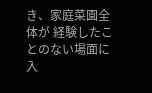き、家庭菜園全体が 経験したことのない場面に入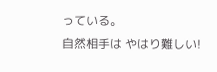っている。
自然相手は やはり難しい!